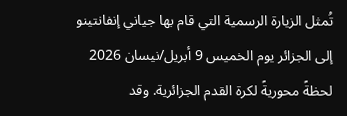تُمثل الزيارة الرسمية التي قام بها جياني إنفانتينو إلى الجزائر يوم الخميس 9 أبريل/نيسان 2026 لحظةً محوريةً لكرة القدم الجزائرية. وقد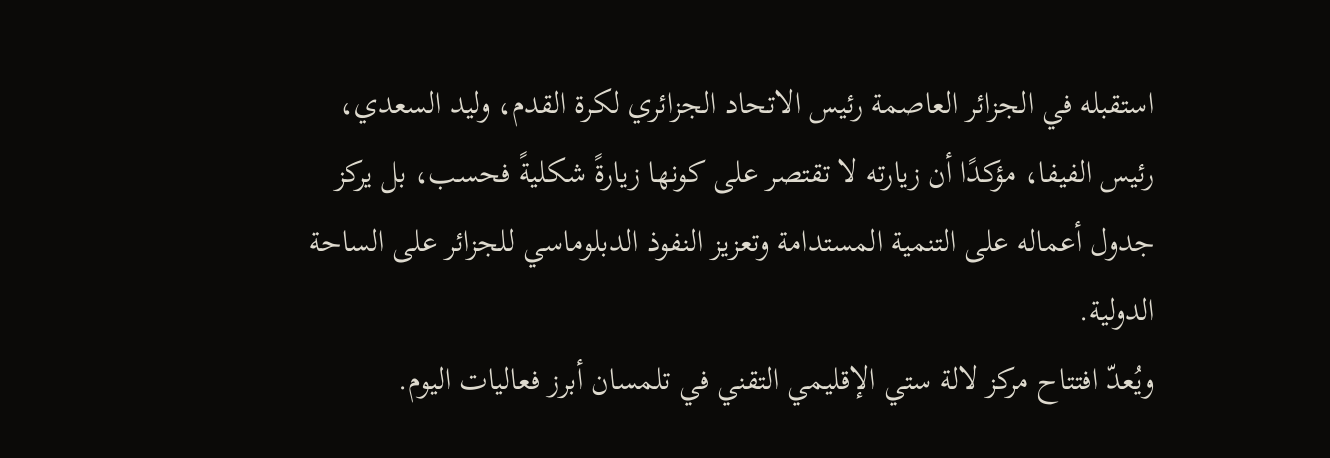استقبله في الجزائر العاصمة رئيس الاتحاد الجزائري لكرة القدم، وليد السعدي، رئيس الفيفا، مؤكدًا أن زيارته لا تقتصر على كونها زيارةً شكليةً فحسب، بل يركز جدول أعماله على التنمية المستدامة وتعزيز النفوذ الدبلوماسي للجزائر على الساحة الدولية.
ويُعدّ افتتاح مركز لالة ستي الإقليمي التقني في تلمسان أبرز فعاليات اليوم.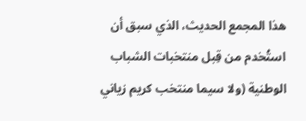هذا المجمع الحديث، الذي سبق أن استُخدم من قِبل منتخبات الشباب الوطنية (ولا سيما منتخب كريم زياني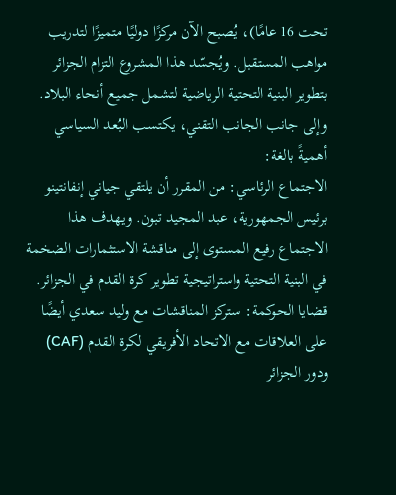تحت 16 عامًا)، يُصبح الآن مركزًا دوليًا متميزًا لتدريب مواهب المستقبل. ويُجسّد هذا المشروع التزام الجزائر بتطوير البنية التحتية الرياضية لتشمل جميع أنحاء البلاد.
وإلى جانب الجانب التقني، يكتسب البُعد السياسي أهميةً بالغة:
الاجتماع الرئاسي: من المقرر أن يلتقي جياني إنفانتينو برئيس الجمهورية، عبد المجيد تبون. ويهدف هذا الاجتماع رفيع المستوى إلى مناقشة الاستثمارات الضخمة في البنية التحتية واستراتيجية تطوير كرة القدم في الجزائر.
قضايا الحوكمة: ستركز المناقشات مع وليد سعدي أيضًا على العلاقات مع الاتحاد الأفريقي لكرة القدم (CAF) ودور الجزائر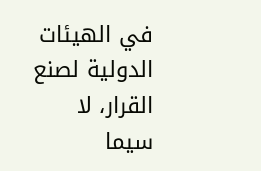في الهيئات الدولية لصنع القرار، لا سيما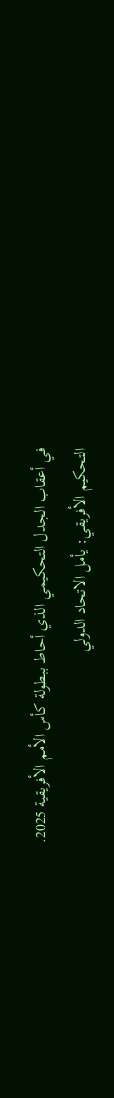في أعقاب الجدل التحكيمي الذي أحاط ببطولة كأس الأمم الأفريقية 2025.
التحكيم الأفريقي: يأمل الاتحاد الدولي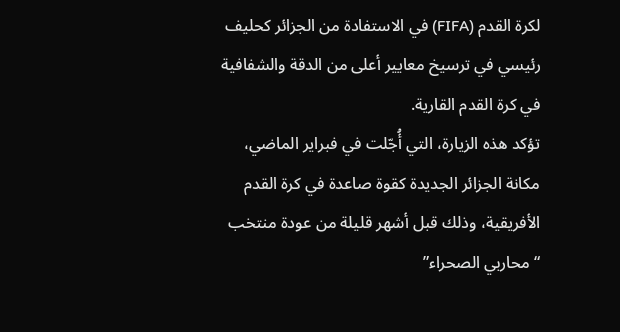لكرة القدم (FIFA) في الاستفادة من الجزائر كحليف رئيسي في ترسيخ معايير أعلى من الدقة والشفافية في كرة القدم القارية.
تؤكد هذه الزيارة، التي أُجّلت في فبراير الماضي، مكانة الجزائر الجديدة كقوة صاعدة في كرة القدم الأفريقية، وذلك قبل أشهر قليلة من عودة منتخب “محاربي الصحراء”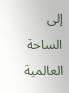إلى الساحة العالمية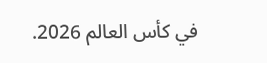في كأس العالم 2026.